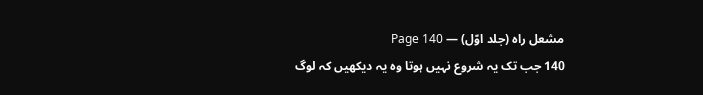مشعل راہ (جلد اوّل) — Page 140
140 جب تک یہ شروع نہیں ہوتا وہ یہ دیکھیں کہ لوگ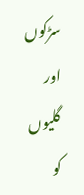سڑکوں اور گلیوں کو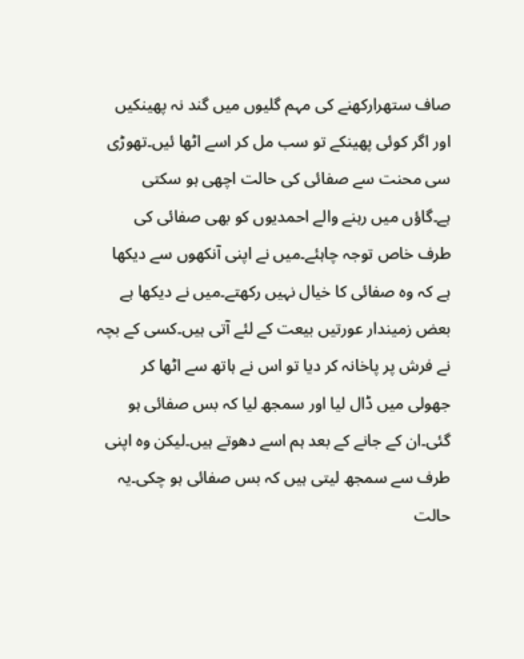صاف ستھرارکھنے کی مہم گلیوں میں گند نہ پھینکیں اور اگر کوئی پھینکے تو سب مل کر اسے اٹھا ئیں۔تھوڑی سی محنت سے صفائی کی حالت اچھی ہو سکتی ہے۔گاؤں میں رہنے والے احمدیوں کو بھی صفائی کی طرف خاص توجہ چاہئے۔میں نے اپنی آنکھوں سے دیکھا ہے کہ وہ صفائی کا خیال نہیں رکھتے۔میں نے دیکھا ہے بعض زمیندار عورتیں بیعت کے لئے آتی ہیں۔کسی کے بچہ نے فرش پر پاخانہ کر دیا تو اس نے ہاتھ سے اٹھا کر جھولی میں ڈال لیا اور سمجھ لیا کہ بس صفائی ہو گئی۔ان کے جانے کے بعد ہم اسے دھوتے ہیں۔لیکن وہ اپنی طرف سے سمجھ لیتی ہیں کہ بس صفائی ہو چکی۔یہ حالت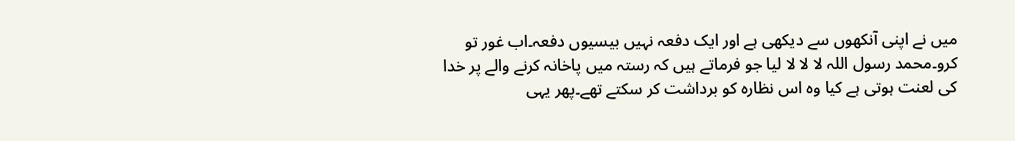میں نے اپنی آنکھوں سے دیکھی ہے اور ایک دفعہ نہیں بیسیوں دفعہ۔اب غور تو کرو۔محمد رسول اللہ لا لا لا لیا جو فرماتے ہیں کہ رستہ میں پاخانہ کرنے والے پر خدا کی لعنت ہوتی ہے کیا وہ اس نظارہ کو برداشت کر سکتے تھے۔پھر یہی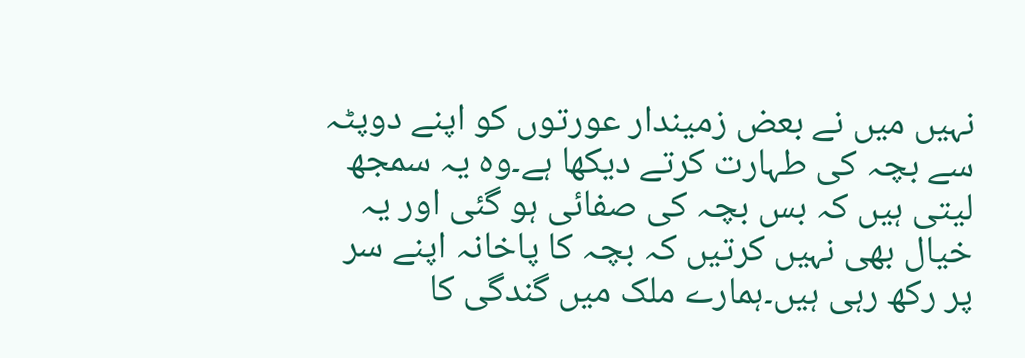نہیں میں نے بعض زمیندار عورتوں کو اپنے دوپٹہ سے بچہ کی طہارت کرتے دیکھا ہے۔وہ یہ سمجھ لیتی ہیں کہ بس بچہ کی صفائی ہو گئی اور یہ خیال بھی نہیں کرتیں کہ بچہ کا پاخانہ اپنے سر پر رکھ رہی ہیں۔ہمارے ملک میں گندگی کا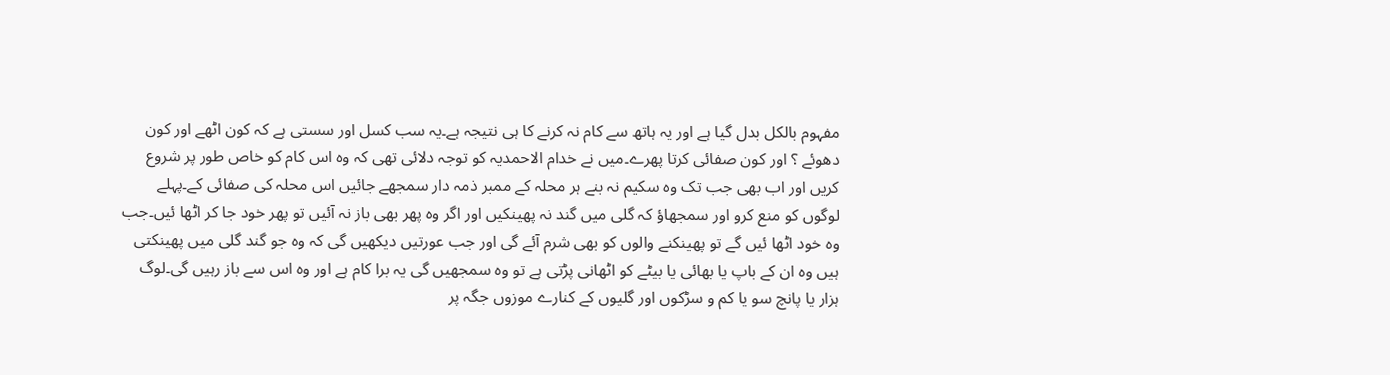مفہوم بالکل بدل گیا ہے اور یہ ہاتھ سے کام نہ کرنے کا ہی نتیجہ ہے۔یہ سب کسل اور سستی ہے کہ کون اٹھے اور کون دھوئے ؟ اور کون صفائی کرتا پھرے۔میں نے خدام الاحمدیہ کو توجہ دلائی تھی کہ وہ اس کام کو خاص طور پر شروع کریں اور اب بھی جب تک وہ سکیم نہ بنے ہر محلہ کے ممبر ذمہ دار سمجھے جائیں اس محلہ کی صفائی کے۔پہلے لوگوں کو منع کرو اور سمجھاؤ کہ گلی میں گند نہ پھینکیں اور اگر وہ پھر بھی باز نہ آئیں تو پھر خود جا کر اٹھا ئیں۔جب وہ خود اٹھا ئیں گے تو پھینکنے والوں کو بھی شرم آئے گی اور جب عورتیں دیکھیں گی کہ وہ جو گند گلی میں پھینکتی ہیں وہ ان کے باپ یا بھائی یا بیٹے کو اٹھانی پڑتی ہے تو وہ سمجھیں گی یہ برا کام ہے اور وہ اس سے باز رہیں گی۔لوگ ہزار یا پانچ سو یا کم و سڑکوں اور گلیوں کے کنارے موزوں جگہ پر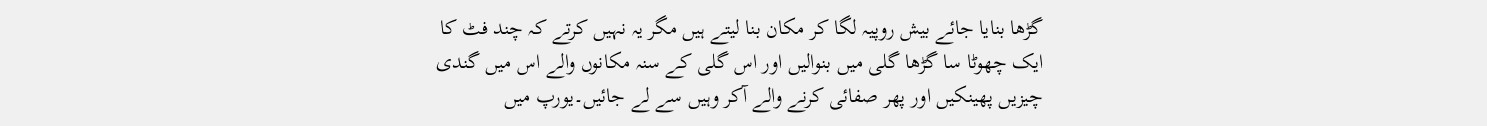گڑھا بنایا جائے بیش روپیہ لگا کر مکان بنا لیتے ہیں مگر یہ نہیں کرتے کہ چند فٹ کا ایک چھوٹا سا گڑھا گلی میں بنوالیں اور اس گلی کے سنہ مکانوں والے اس میں گندی چیزیں پھینکیں اور پھر صفائی کرنے والے آکر وہیں سے لے جائیں۔یورپ میں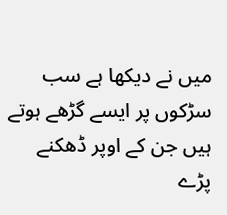میں نے دیکھا ہے سب سڑکوں پر ایسے گڑھے ہوتے ہیں جن کے اوپر ڈھکنے پڑے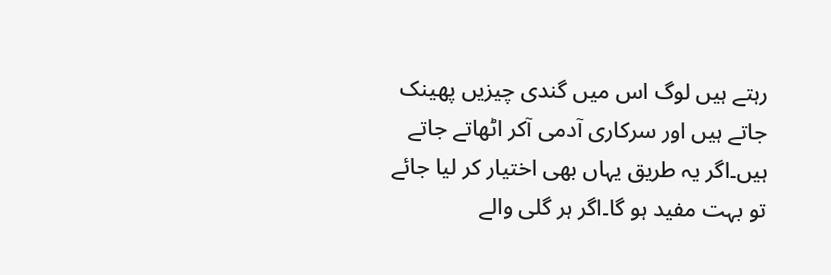رہتے ہیں لوگ اس میں گندی چیزیں پھینک جاتے ہیں اور سرکاری آدمی آکر اٹھاتے جاتے ہیں۔اگر یہ طریق یہاں بھی اختیار کر لیا جائے تو بہت مفید ہو گا۔اگر ہر گلی والے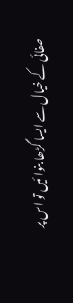صفائی کے خیال سے ایسا گڑھا بنوا ئیں تو اس پر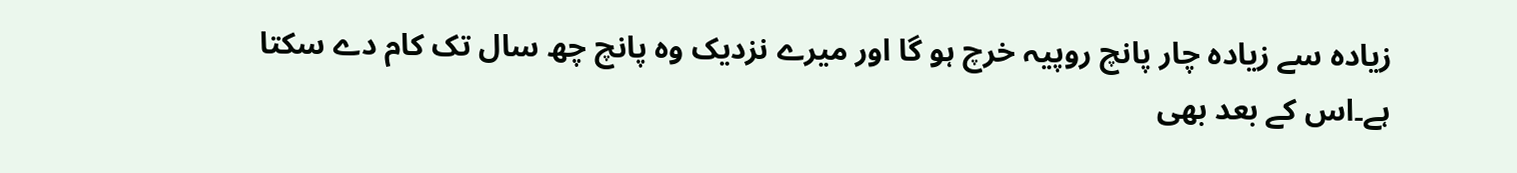زیادہ سے زیادہ چار پانچ روپیہ خرچ ہو گا اور میرے نزدیک وہ پانچ چھ سال تک کام دے سکتا ہے۔اس کے بعد بھی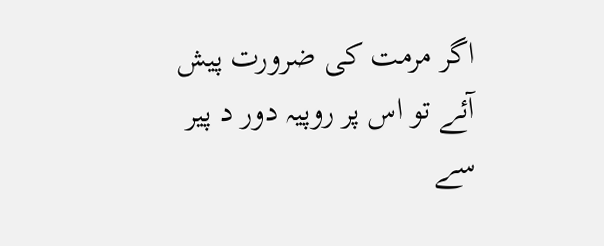اگر مرمت کی ضرورت پیش آئے تو اس پر روپیہ دور د پیر سے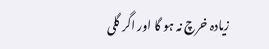زیادہ خرچ نہ ہو گا اور اگر گلی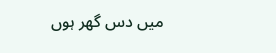میں دس گھر ہوں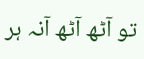تو آٹھ آٹھ آنہ ہر